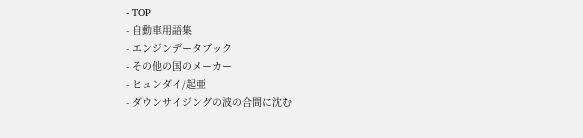- TOP
- 自動車用語集
- エンジンデータブック
- その他の国のメーカー
- ヒュンダイ/起亜
- ダウンサイジングの波の合間に沈む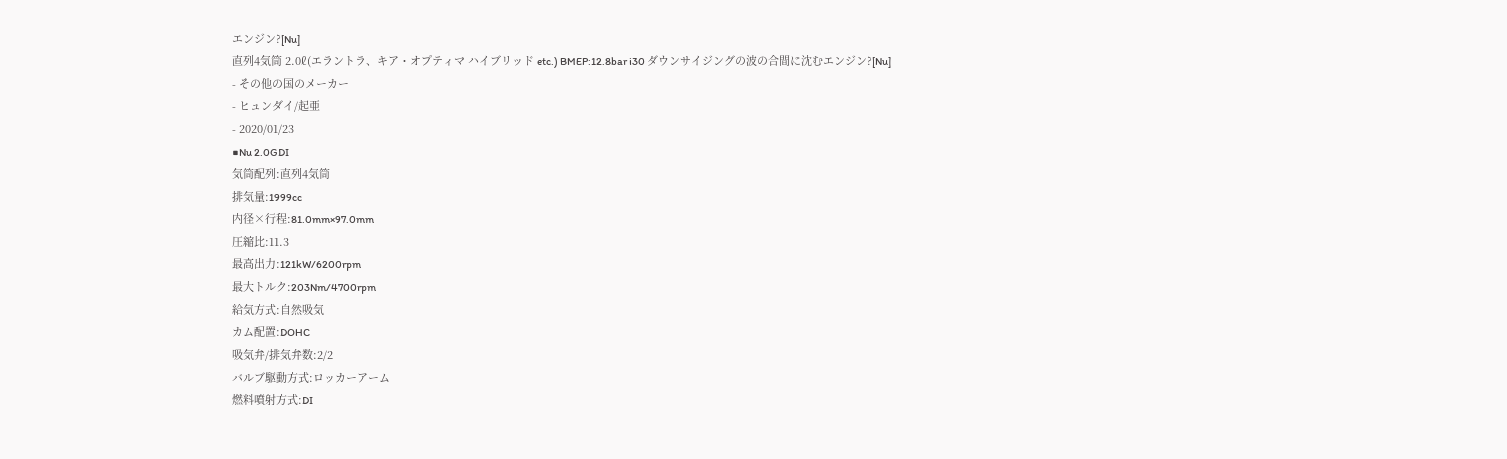エンジン?[Nu]
直列4気筒 2.0ℓ(エラントラ、キア・オプティマ ハイブリッド etc.) BMEP:12.8bar i30 ダウンサイジングの波の合間に沈むエンジン?[Nu]
- その他の国のメーカー
- ヒュンダイ/起亜
- 2020/01/23
■Nu 2.0GDI
気筒配列:直列4気筒
排気量:1999cc
内径×行程:81.0mm×97.0mm
圧縮比:11.3
最高出力:121kW/6200rpm
最大トルク:203Nm/4700rpm
給気方式:自然吸気
カム配置:DOHC
吸気弁/排気弁数:2/2
バルブ駆動方式:ロッカーアーム
燃料噴射方式:DI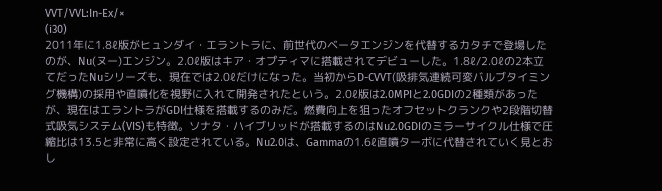VVT/VVL:In-Ex/×
(i30)
2011年に1.8ℓ版がヒュンダイ・エラントラに、前世代のベータエンジンを代替するカタチで登場したのが、Nu(ヌー)エンジン。2.0ℓ版はキア・オプティマに搭載されてデビューした。1.8ℓ/2.0ℓの2本立てだったNuシリーズも、現在では2.0ℓだけになった。当初からD-CVVT(吸排気連続可変バルブタイミング機構)の採用や直噴化を視野に入れて開発されたという。2.0ℓ版は2.0MPIと2.0GDIの2種類があったが、現在はエラントラがGDI仕様を搭載するのみだ。燃費向上を狙ったオフセットクランクや2段階切替式吸気システム(VIS)も特徴。ソナタ・ハイブリッドが搭載するのはNu2.0GDIのミラーサイクル仕様で圧縮比は13.5と非常に高く設定されている。Nu2.0は、Gammaの1.6ℓ直噴ターボに代替されていく見とおし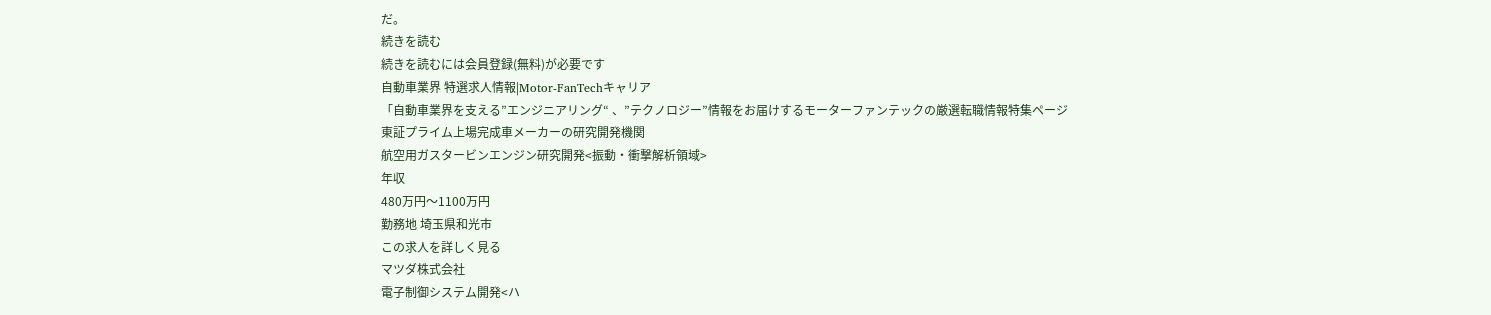だ。
続きを読む
続きを読むには会員登録(無料)が必要です
自動車業界 特選求人情報|Motor-FanTechキャリア
「自動車業界を支える”エンジニアリング“ 、”テクノロジー”情報をお届けするモーターファンテックの厳選転職情報特集ページ
東証プライム上場完成車メーカーの研究開発機関
航空用ガスタービンエンジン研究開発<振動・衝撃解析領域>
年収
480万円〜1100万円
勤務地 埼玉県和光市
この求人を詳しく見る
マツダ株式会社
電子制御システム開発<ハ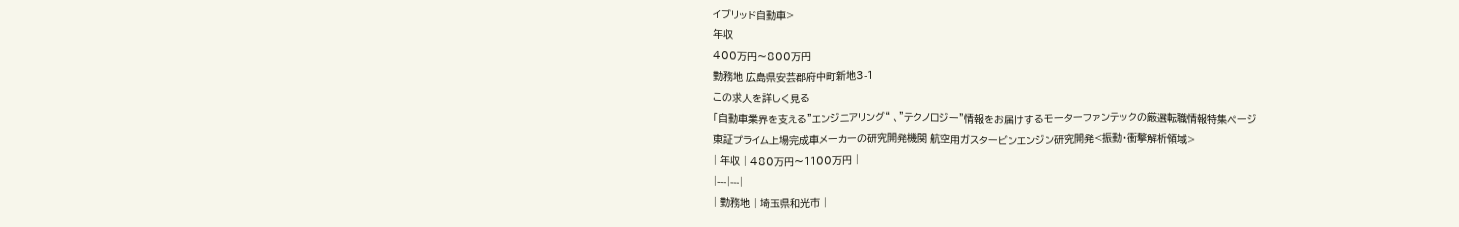イブリッド自動車>
年収
400万円〜800万円
勤務地 広島県安芸郡府中町新地3-1
この求人を詳しく見る
「自動車業界を支える”エンジニアリング“ 、”テクノロジー”情報をお届けするモーターファンテックの厳選転職情報特集ページ
東証プライム上場完成車メーカーの研究開発機関 航空用ガスタービンエンジン研究開発<振動・衝撃解析領域>
| 年収 | 480万円〜1100万円 |
|---|---|
| 勤務地 | 埼玉県和光市 |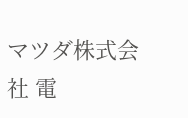マツダ株式会社 電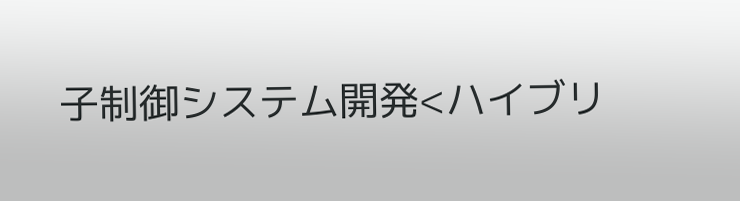子制御システム開発<ハイブリ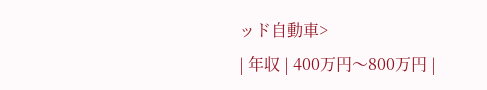ッド自動車>
| 年収 | 400万円〜800万円 |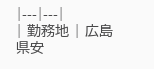|---|---|
| 勤務地 | 広島県安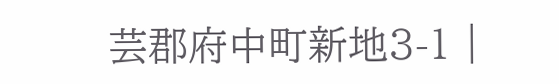芸郡府中町新地3-1 |